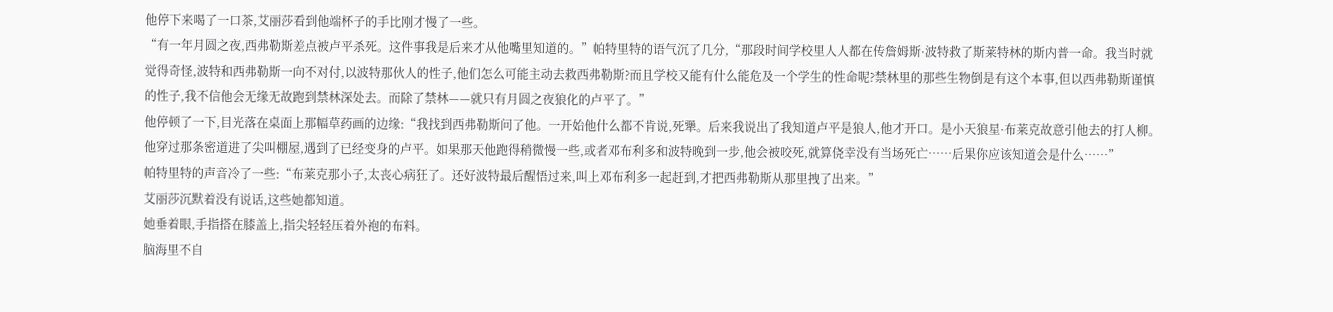他停下来喝了一口茶,艾丽莎看到他端杯子的手比刚才慢了一些。
“有一年月圆之夜,西弗勒斯差点被卢平杀死。这件事我是后来才从他嘴里知道的。”帕特里特的语气沉了几分,“那段时间学校里人人都在传詹姆斯·波特救了斯莱特林的斯内普一命。我当时就觉得奇怪,波特和西弗勒斯一向不对付,以波特那伙人的性子,他们怎么可能主动去救西弗勒斯?而且学校又能有什么能危及一个学生的性命呢?禁林里的那些生物倒是有这个本事,但以西弗勒斯谨慎的性子,我不信他会无缘无故跑到禁林深处去。而除了禁林——就只有月圆之夜狼化的卢平了。”
他停顿了一下,目光落在桌面上那幅草药画的边缘:“我找到西弗勒斯问了他。一开始他什么都不肯说,死犟。后来我说出了我知道卢平是狼人,他才开口。是小天狼星·布莱克故意引他去的打人柳。他穿过那条密道进了尖叫棚屋,遇到了已经变身的卢平。如果那天他跑得稍微慢一些,或者邓布利多和波特晚到一步,他会被咬死,就算侥幸没有当场死亡……后果你应该知道会是什么……”
帕特里特的声音冷了一些:“布莱克那小子,太丧心病狂了。还好波特最后醒悟过来,叫上邓布利多一起赶到,才把西弗勒斯从那里拽了出来。”
艾丽莎沉默着没有说话,这些她都知道。
她垂着眼,手指搭在膝盖上,指尖轻轻压着外袍的布料。
脑海里不自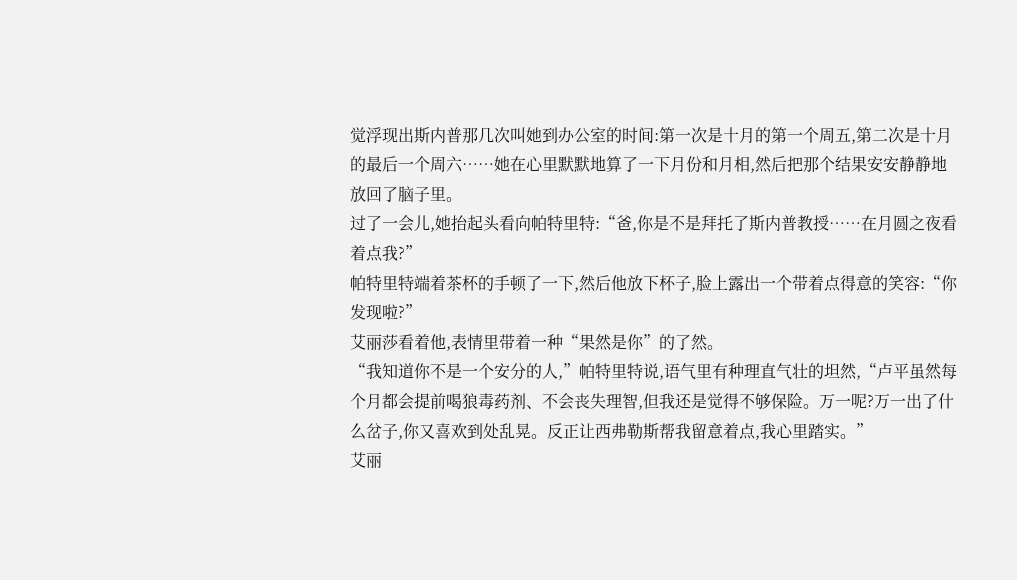觉浮现出斯内普那几次叫她到办公室的时间:第一次是十月的第一个周五,第二次是十月的最后一个周六……她在心里默默地算了一下月份和月相,然后把那个结果安安静静地放回了脑子里。
过了一会儿,她抬起头看向帕特里特:“爸,你是不是拜托了斯内普教授……在月圆之夜看着点我?”
帕特里特端着茶杯的手顿了一下,然后他放下杯子,脸上露出一个带着点得意的笑容:“你发现啦?”
艾丽莎看着他,表情里带着一种“果然是你”的了然。
“我知道你不是一个安分的人,”帕特里特说,语气里有种理直气壮的坦然,“卢平虽然每个月都会提前喝狼毒药剂、不会丧失理智,但我还是觉得不够保险。万一呢?万一出了什么岔子,你又喜欢到处乱晃。反正让西弗勒斯帮我留意着点,我心里踏实。”
艾丽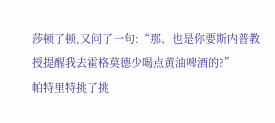莎顿了顿,又问了一句:“那、也是你要斯内普教授提醒我去霍格莫德少喝点黄油啤酒的?”
帕特里特挑了挑